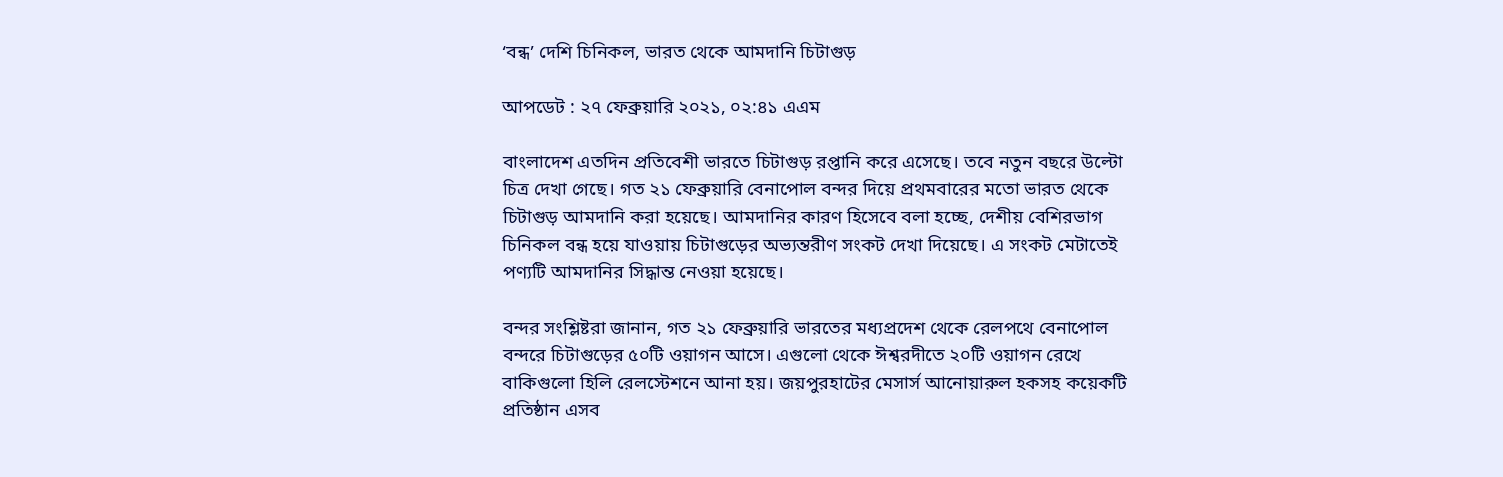‘বন্ধ’ দেশি চিনিকল, ভারত থেকে আমদানি চিটাগুড়

আপডেট : ২৭ ফেব্রুয়ারি ২০২১, ০২:৪১ এএম

বাংলাদেশ এতদিন প্রতিবেশী ভারতে চিটাগুড় রপ্তানি করে এসেছে। তবে নতুন বছরে উল্টো চিত্র দেখা গেছে। গত ২১ ফেব্রুয়ারি বেনাপোল বন্দর দিয়ে প্রথমবারের মতো ভারত থেকে চিটাগুড় আমদানি করা হয়েছে। আমদানির কারণ হিসেবে বলা হচ্ছে, দেশীয় বেশিরভাগ চিনিকল বন্ধ হয়ে যাওয়ায় চিটাগুড়ের অভ্যন্তরীণ সংকট দেখা দিয়েছে। এ সংকট মেটাতেই পণ্যটি আমদানির সিদ্ধান্ত নেওয়া হয়েছে।

বন্দর সংশ্লিষ্টরা জানান, গত ২১ ফেব্রুয়ারি ভারতের মধ্যপ্রদেশ থেকে রেলপথে বেনাপোল বন্দরে চিটাগুড়ের ৫০টি ওয়াগন আসে। এগুলো থেকে ঈশ্বরদীতে ২০টি ওয়াগন রেখে বাকিগুলো হিলি রেলস্টেশনে আনা হয়। জয়পুরহাটের মেসার্স আনোয়ারুল হকসহ কয়েকটি প্রতিষ্ঠান এসব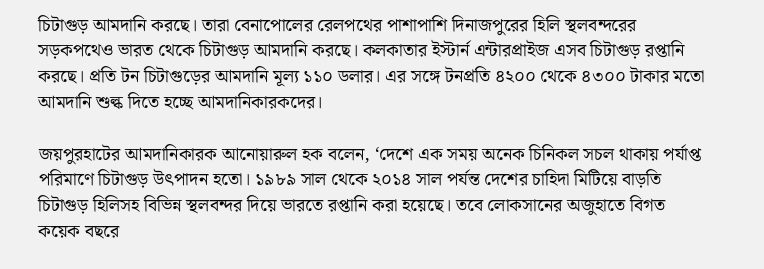চিটাগুড় আমদানি করছে। তারা বেনাপোলের রেলপথের পাশাপাশি দিনাজপুরের হিলি স্থলবন্দরের সড়কপথেও ভারত থেকে চিটাগুড় আমদানি করছে। কলকাতার ইস্টার্ন এন্টারপ্রাইজ এসব চিটাগুড় রপ্তানি করছে। প্রতি টন চিটাগুড়ের আমদানি মূল্য ১১০ ডলার। এর সঙ্গে টনপ্রতি ৪২০০ থেকে ৪৩০০ টাকার মতো আমদানি শুল্ক দিতে হচ্ছে আমদানিকারকদের।

জয়পুরহাটের আমদানিকারক আনোয়ারুল হক বলেন, ‘দেশে এক সময় অনেক চিনিকল সচল থাকায় পর্যাপ্ত পরিমাণে চিটাগুড় উৎপাদন হতো। ১৯৮৯ সাল থেকে ২০১৪ সাল পর্যন্ত দেশের চাহিদা মিটিয়ে বাড়তি চিটাগুড় হিলিসহ বিভিন্ন স্থলবন্দর দিয়ে ভারতে রপ্তানি করা হয়েছে। তবে লোকসানের অজুহাতে বিগত কয়েক বছরে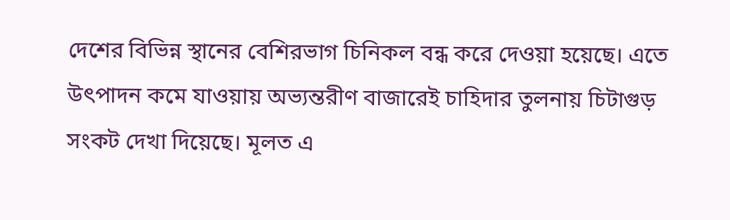দেশের বিভিন্ন স্থানের বেশিরভাগ চিনিকল বন্ধ করে দেওয়া হয়েছে। এতে উৎপাদন কমে যাওয়ায় অভ্যন্তরীণ বাজারেই চাহিদার তুলনায় চিটাগুড় সংকট দেখা দিয়েছে। মূলত এ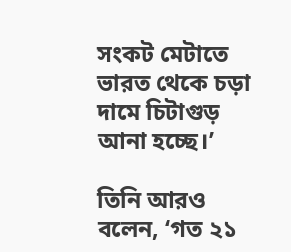সংকট মেটাতে ভারত থেকে চড়া দামে চিটাগুড় আনা হচ্ছে।’

তিনি আরও বলেন, ‘গত ২১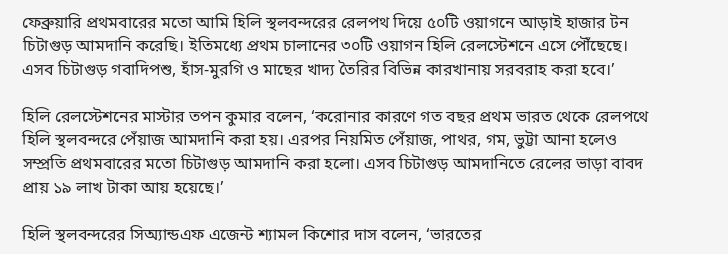ফেব্রুয়ারি প্রথমবারের মতো আমি হিলি স্থলবন্দরের রেলপথ দিয়ে ৫০টি ওয়াগনে আড়াই হাজার টন চিটাগুড় আমদানি করেছি। ইতিমধ্যে প্রথম চালানের ৩০টি ওয়াগন হিলি রেলস্টেশনে এসে পৌঁছেছে। এসব চিটাগুড় গবাদিপশু, হাঁস-মুরগি ও মাছের খাদ্য তৈরির বিভিন্ন কারখানায় সরবরাহ করা হবে।’

হিলি রেলস্টেশনের মাস্টার তপন কুমার বলেন, ‘করোনার কারণে গত বছর প্রথম ভারত থেকে রেলপথে হিলি স্থলবন্দরে পেঁয়াজ আমদানি করা হয়। এরপর নিয়মিত পেঁয়াজ, পাথর, গম, ভুট্টা আনা হলেও সম্প্রতি প্রথমবারের মতো চিটাগুড় আমদানি করা হলো। এসব চিটাগুড় আমদানিতে রেলের ভাড়া বাবদ প্রায় ১৯ লাখ টাকা আয় হয়েছে।’

হিলি স্থলবন্দরের সিঅ্যান্ডএফ এজেন্ট শ্যামল কিশোর দাস বলেন, ‘ভারতের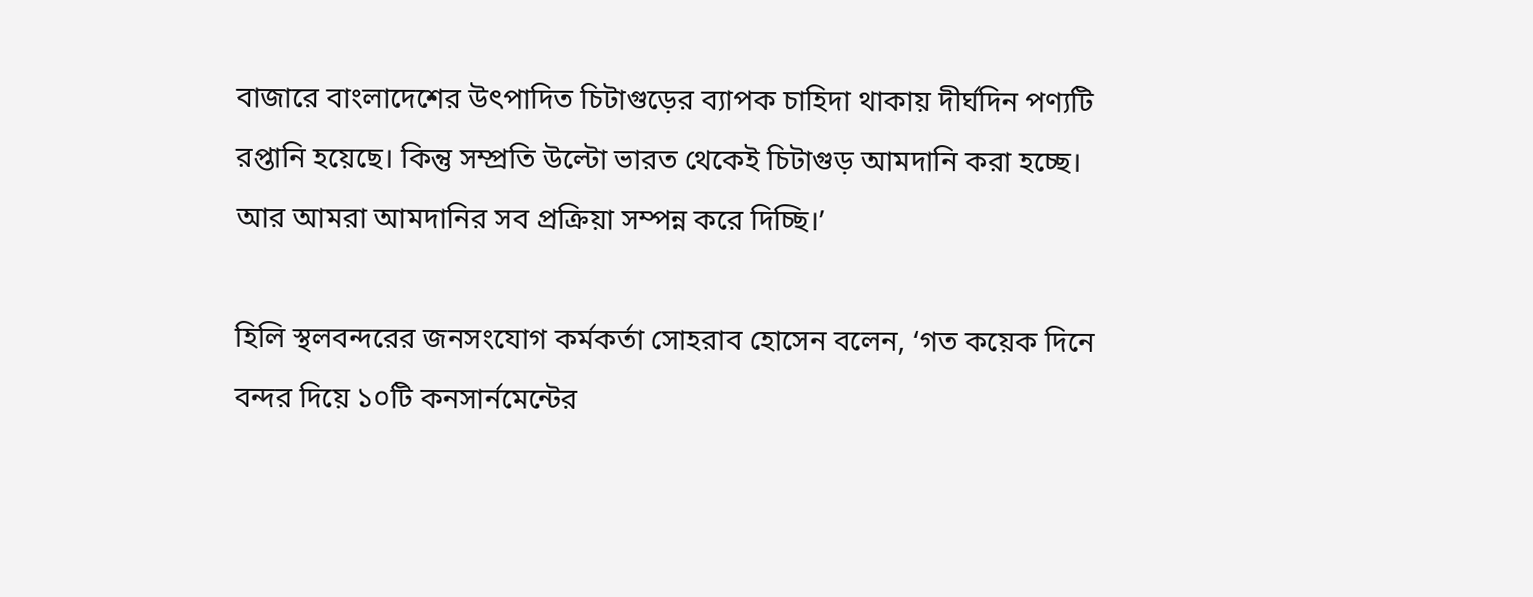বাজারে বাংলাদেশের উৎপাদিত চিটাগুড়ের ব্যাপক চাহিদা থাকায় দীর্ঘদিন পণ্যটি রপ্তানি হয়েছে। কিন্তু সম্প্রতি উল্টো ভারত থেকেই চিটাগুড় আমদানি করা হচ্ছে। আর আমরা আমদানির সব প্রক্রিয়া সম্পন্ন করে দিচ্ছি।’

হিলি স্থলবন্দরের জনসংযোগ কর্মকর্তা সোহরাব হোসেন বলেন, ‘গত কয়েক দিনে বন্দর দিয়ে ১০টি কনসার্নমেন্টের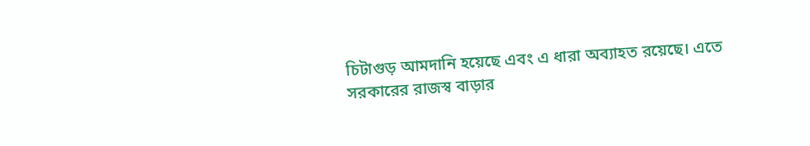চিটাগুড় আমদানি হয়েছে এবং এ ধারা অব্যাহত রয়েছে। এতে সরকারের রাজস্ব বাড়ার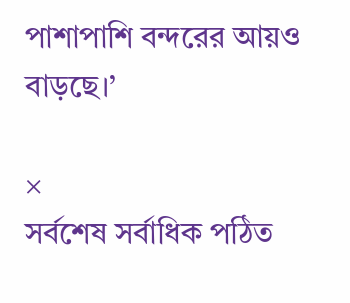পাশাপাশি বন্দরের আয়ও বাড়ছে।’

×
সর্বশেষ সর্বাধিক পঠিত